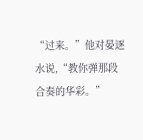“过来。”他对晏逐水说,“教你弹那段合奏的华彩。”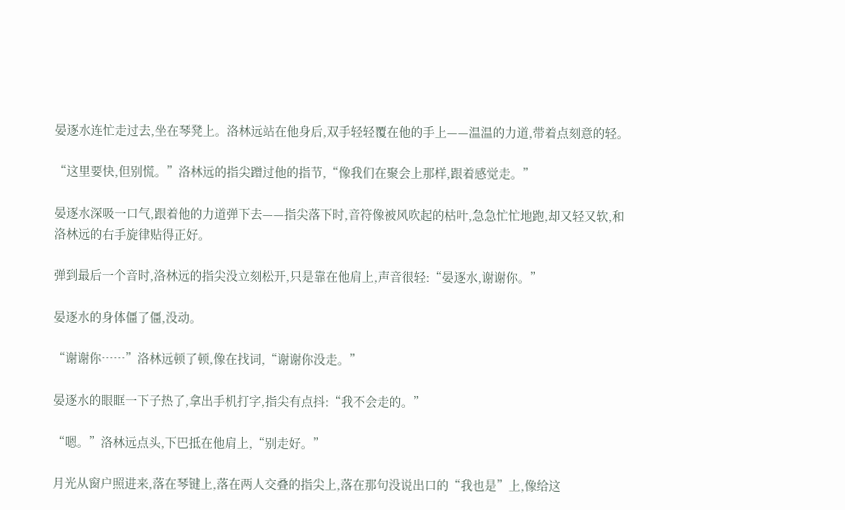晏逐水连忙走过去,坐在琴凳上。洛林远站在他身后,双手轻轻覆在他的手上——温温的力道,带着点刻意的轻。

“这里要快,但别慌。”洛林远的指尖蹭过他的指节,“像我们在聚会上那样,跟着感觉走。”

晏逐水深吸一口气,跟着他的力道弹下去——指尖落下时,音符像被风吹起的枯叶,急急忙忙地跑,却又轻又软,和洛林远的右手旋律贴得正好。

弹到最后一个音时,洛林远的指尖没立刻松开,只是靠在他肩上,声音很轻:“晏逐水,谢谢你。”

晏逐水的身体僵了僵,没动。

“谢谢你……”洛林远顿了顿,像在找词,“谢谢你没走。”

晏逐水的眼眶一下子热了,拿出手机打字,指尖有点抖:“我不会走的。”

“嗯。”洛林远点头,下巴抵在他肩上,“别走好。”

月光从窗户照进来,落在琴键上,落在两人交叠的指尖上,落在那句没说出口的“我也是”上,像给这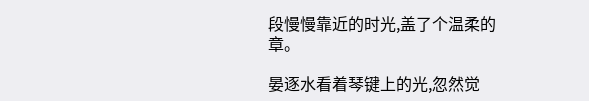段慢慢靠近的时光,盖了个温柔的章。

晏逐水看着琴键上的光,忽然觉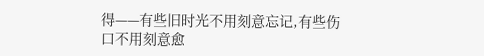得——有些旧时光不用刻意忘记,有些伤口不用刻意愈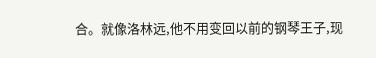合。就像洛林远,他不用变回以前的钢琴王子,现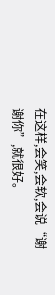在这样,会笑,会软,会说“谢谢你”,就很好。